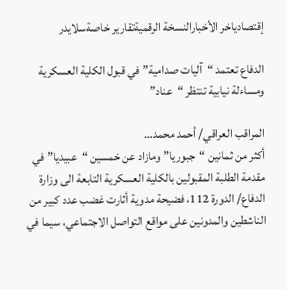إقتصادياخر الأخبارالنسخة الرقميةتقارير خاصةسلايدر

الدفاع تعتمد “آليات صدامية” في قبول الكلية العسكرية ومساءلة نيابية تنتظر “عناد”

المراقب العراقي/ أحمد محمد…
أكثر من ثمانين “جبوريا” ومازاد عن خمسين “عبيديا” في مقدمة الطلبة المقبولين بالكلية العسكرية التابعة الى وزارة الدفاع/ الدورة 112، فضيحة مدوية أثارت غضب عدد كبير من الناشطين والمدونين على مواقع التواصل الاجتماعي، سيما في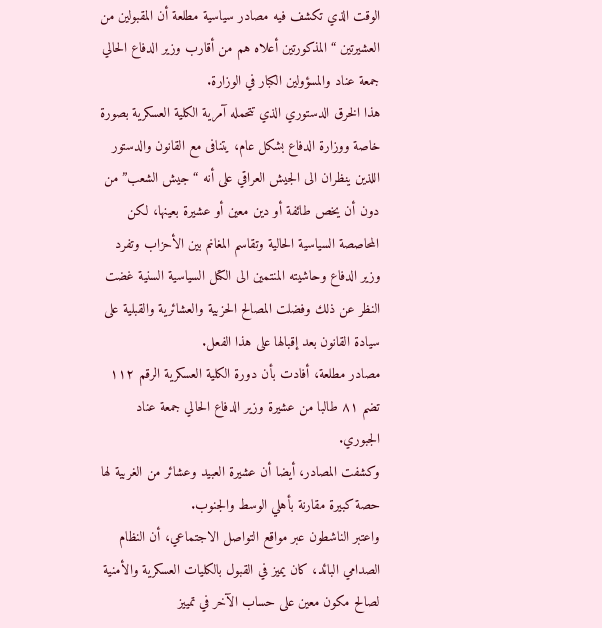الوقت الذي تكشف فيه مصادر سياسية مطلعة أن المقبولين من العشيرتين “المذكورتين أعلاه هم من أقارب وزير الدفاع الحالي جمعة عناد والمسؤولين الكبار في الوزارة.
هذا الخرق الدستوري الذي تتحمله آمرية الكلية العسكرية بصورة خاصة ووزارة الدفاع بشكل عام، يتنافى مع القانون والدستور اللذين ينظران الى الجيش العراقي على أنه “جيش الشعب” من دون أن يخص طائفة أو دين معين أو عشيرة بعينها، لكن المحاصصة السياسية الحالية وتقاسم المغانم بين الأحزاب وتفرد وزير الدفاع وحاشيته المنتمين الى الكتل السياسية السنية غضت النظر عن ذلك وفضلت المصالح الحزبية والعشائرية والقبلية على سيادة القانون بعد إقبالها على هذا الفعل.
مصادر مطلعة، أفادت بأن دورة الكلية العسكرية الرقم ١١٢ تضم ٨١ طالبا من عشيرة وزير الدفاع الحالي جمعة عناد الجبوري.
وكشفت المصادر، أيضا أن عشيرة العبيد وعشائر من الغربية لها حصة كبيرة مقارنة بأهلي الوسط والجنوب.
واعتبر الناشطون عبر مواقع التواصل الاجتماعي، أن النظام الصدامي البائد، كان يميز في القبول بالكليات العسكرية والأمنية لصالح مكون معين على حساب الآخر في تمييز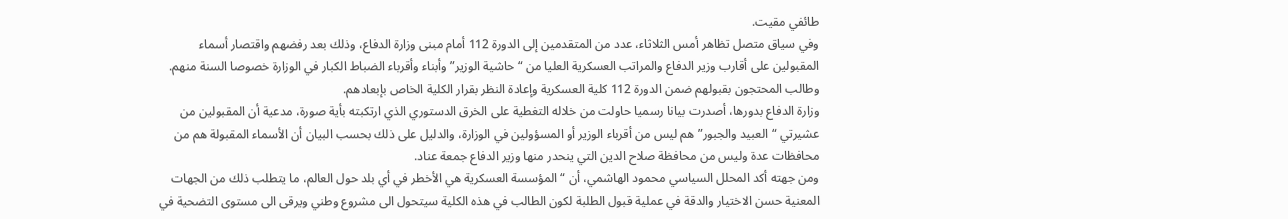طائفي مقيت.
وفي سياق متصل تظاهر أمس الثلاثاء، عدد من المتقدمين إلى الدورة 112 أمام مبنى وزارة الدفاع، وذلك بعد رفضهم واقتصار أسماء المقبولين على أقارب وزير الدفاع والمراتب العسكرية العليا من “حاشية الوزير” وأبناء وأقرباء الضباط الكبار في الوزارة خصوصا السنة منهم.
وطالب المحتجون بقبولهم ضمن الدورة 112 كلية العسكرية وإعادة النظر بقرار الكلية الخاص بإبعادهم.
وزارة الدفاع بدورها، أصدرت بيانا رسميا حاولت من خلاله التغطية على الخرق الدستوري الذي ارتكبته بأية صورة، مدعية أن المقبولين من عشيرتي “العبيد والجبور” هم ليس من أقرباء الوزير أو المسؤولين في الوزارة، والدليل على ذلك بحسب البيان أن الأسماء المقبولة هم من محافظات عدة وليس من محافظة صلاح الدين التي ينحدر منها وزير الدفاع جمعة عناد.
ومن جهته أكد المحلل السياسي محمود الهاشمي، أن “المؤسسة العسكرية هي الأخطر في أي بلد حول العالم، ما يتطلب ذلك من الجهات المعنية حسن الاختيار والدقة في عملية قبول الطلبة لكون الطالب في هذه الكلية سيتحول الى مشروع وطني ويرقى الى مستوى التضحية في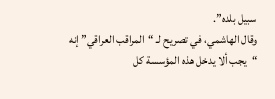سبيل بلده”.
وقال الهاشمي، في تصريح لـ “المراقب العراقي” إنه “يجب ألا يدخل هذه المؤسسة كل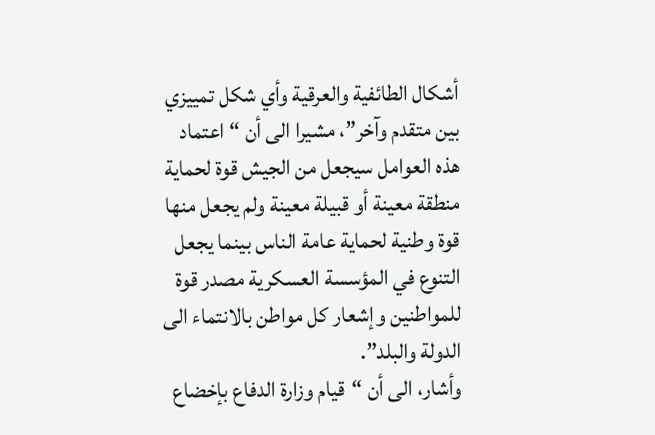أشكال الطائفية والعرقية وأي شكل تمييزي بين متقدم وآخر”، مشيرا الى أن “اعتماد هذه العوامل سيجعل من الجيش قوة لحماية منطقة معينة أو قبيلة معينة ولم يجعل منها قوة وطنية لحماية عامة الناس بينما يجعل التنوع في المؤسسة العسكرية مصدر قوة للمواطنين وإشعار كل مواطن بالانتماء الى الدولة والبلد”.
وأشار، الى أن “قيام وزارة الدفاع بإخضاع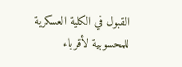القبول في الكلية العسكرية للمحسوبية لأقرباء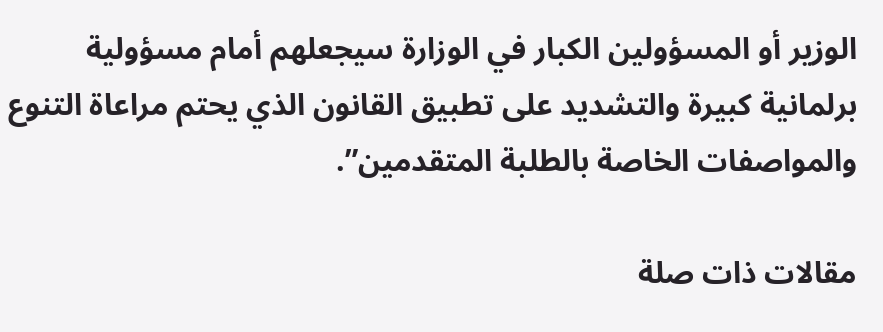الوزير أو المسؤولين الكبار في الوزارة سيجعلهم أمام مسؤولية برلمانية كبيرة والتشديد على تطبيق القانون الذي يحتم مراعاة التنوع والمواصفات الخاصة بالطلبة المتقدمين”.

مقالات ذات صلة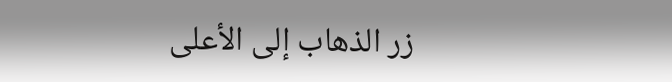زر الذهاب إلى الأعلى